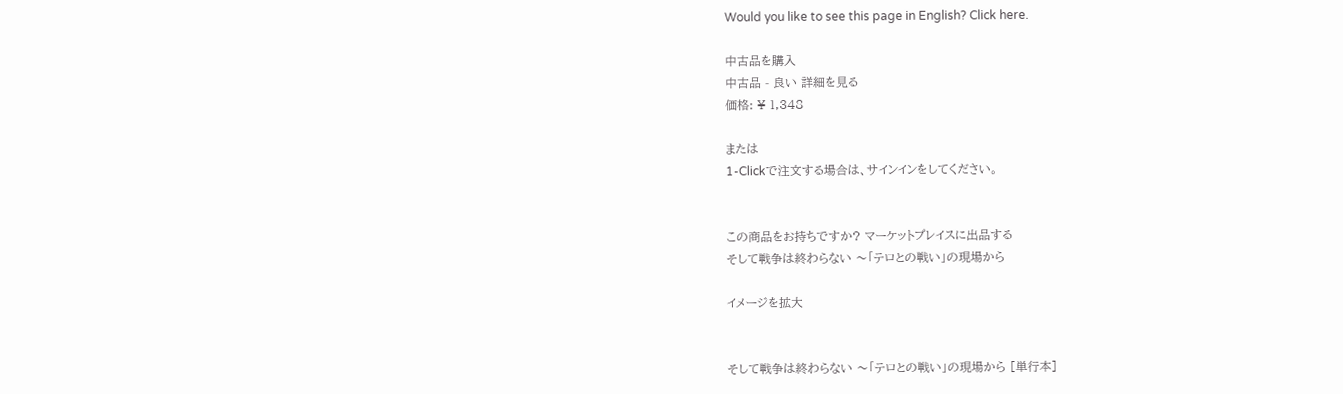Would you like to see this page in English? Click here.

中古品を購入
中古品 - 良い 詳細を見る
価格: ¥ 1,348

または
1-Clickで注文する場合は、サインインをしてください。


この商品をお持ちですか? マーケットプレイスに出品する
そして戦争は終わらない 〜「テロとの戦い」の現場から

イメージを拡大


そして戦争は終わらない 〜「テロとの戦い」の現場から [単行本]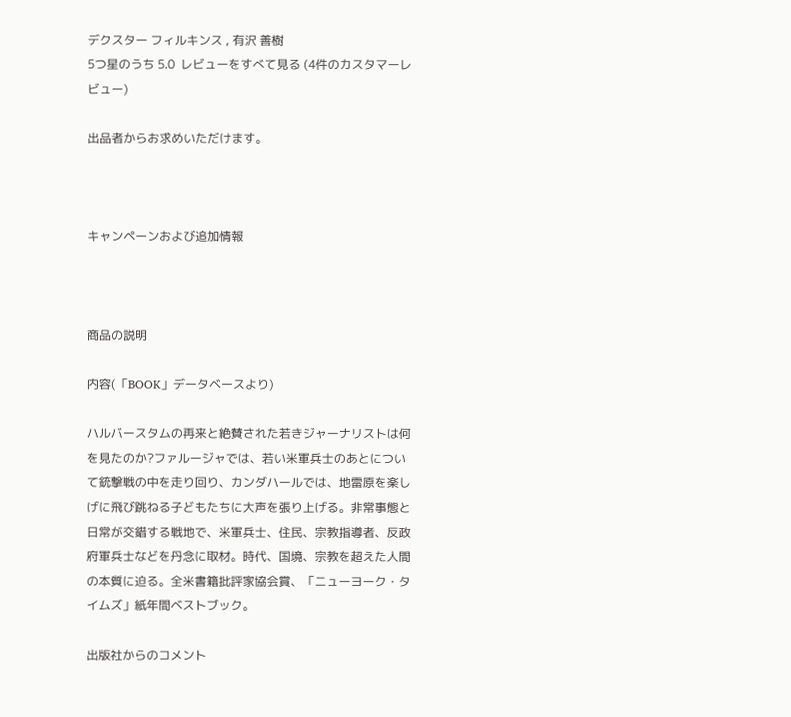デクスター フィルキンス , 有沢 善樹
5つ星のうち 5.0  レビューをすべて見る (4件のカスタマーレビュー)

出品者からお求めいただけます。



キャンペーンおよび追加情報



商品の説明

内容(「BOOK」データベースより)

ハルバースタムの再来と絶賛された若きジャーナリストは何を見たのか?ファルージャでは、若い米軍兵士のあとについて銃撃戦の中を走り回り、カンダハールでは、地雷原を楽しげに飛び跳ねる子どもたちに大声を張り上げる。非常事態と日常が交錯する戦地で、米軍兵士、住民、宗教指導者、反政府軍兵士などを丹念に取材。時代、国境、宗教を超えた人間の本質に迫る。全米書籍批評家協会賞、「ニューヨーク・タイムズ」紙年間ベストブック。

出版社からのコメント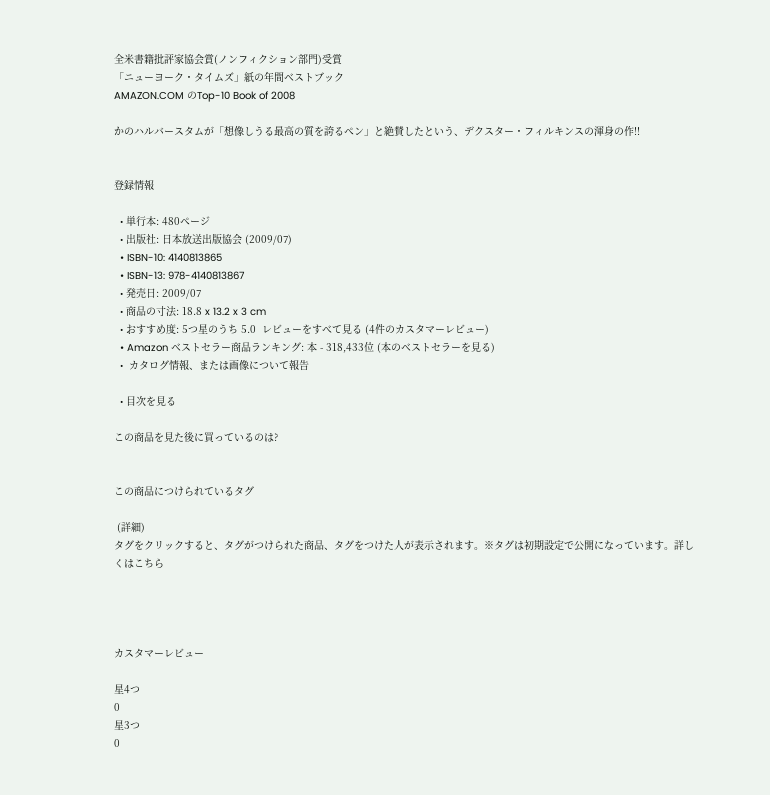全米書籍批評家協会賞(ノンフィクション部門)受賞
「ニューヨーク・タイムズ」紙の年間ベストブック
AMAZON.COM のTop-10 Book of 2008

かのハルバースタムが「想像しうる最高の質を誇るペン」と絶賛したという、デクスター・フィルキンスの渾身の作!!


登録情報

  • 単行本: 480ページ
  • 出版社: 日本放送出版協会 (2009/07)
  • ISBN-10: 4140813865
  • ISBN-13: 978-4140813867
  • 発売日: 2009/07
  • 商品の寸法: 18.8 x 13.2 x 3 cm
  • おすすめ度: 5つ星のうち 5.0  レビューをすべて見る (4件のカスタマーレビュー)
  • Amazon ベストセラー商品ランキング: 本 - 318,433位 (本のベストセラーを見る)
  •  カタログ情報、または画像について報告

  • 目次を見る

この商品を見た後に買っているのは?


この商品につけられているタグ

 (詳細)
タグをクリックすると、タグがつけられた商品、タグをつけた人が表示されます。※タグは初期設定で公開になっています。詳しくはこちら




カスタマーレビュー

星4つ
0
星3つ
0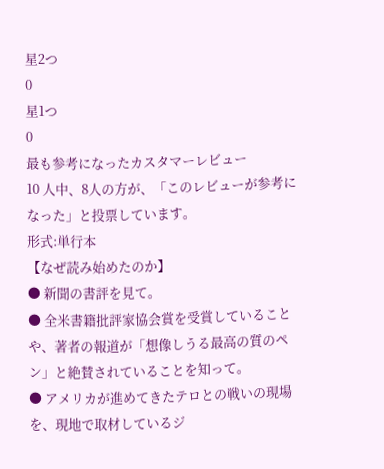星2つ
0
星1つ
0
最も参考になったカスタマーレビュー
10 人中、8人の方が、「このレビューが参考になった」と投票しています。
形式:単行本
【なぜ読み始めたのか】
● 新聞の書評を見て。
● 全米書籍批評家協会賞を受賞していることや、著者の報道が「想像しうる最高の質のペン」と絶賛されていることを知って。
● アメリカが進めてきたテロとの戦いの現場を、現地で取材しているジ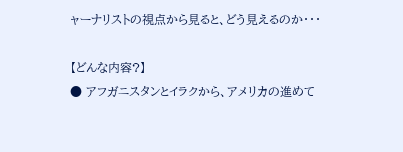ャーナリストの視点から見ると、どう見えるのか・・・

【どんな内容?】
● アフガニスタンとイラクから、アメリカの進めて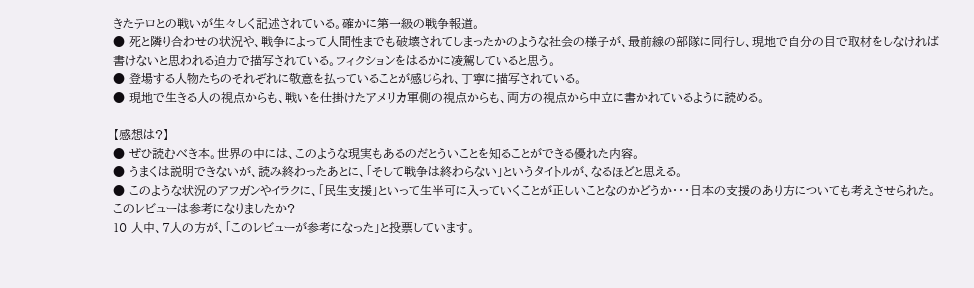きたテロとの戦いが生々しく記述されている。確かに第一級の戦争報道。
● 死と隣り合わせの状況や、戦争によって人間性までも破壊されてしまったかのような社会の様子が、最前線の部隊に同行し、現地で自分の目で取材をしなければ書けないと思われる迫力で描写されている。フィクションをはるかに凌駕していると思う。
● 登場する人物たちのそれぞれに敬意を払っていることが感じられ、丁寧に描写されている。
● 現地で生きる人の視点からも、戦いを仕掛けたアメリカ軍側の視点からも、両方の視点から中立に書かれているように読める。

【感想は?】
● ぜひ読むべき本。世界の中には、このような現実もあるのだとういことを知ることができる優れた内容。
● うまくは説明できないが、読み終わったあとに、「そして戦争は終わらない」というタイトルが、なるほどと思える。
● このような状況のアフガンやイラクに、「民生支援」といって生半可に入っていくことが正しいことなのかどうか・・・日本の支援のあり方についても考えさせられた。
このレビューは参考になりましたか?
10 人中、7人の方が、「このレビューが参考になった」と投票しています。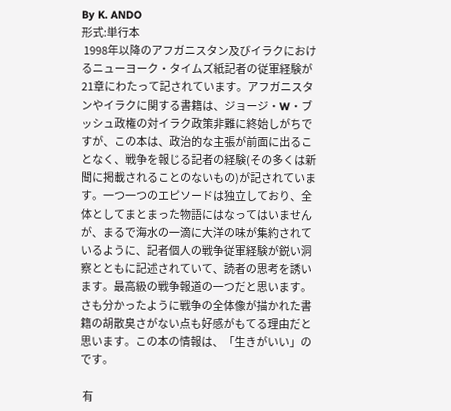By K. ANDO
形式:単行本
 1998年以降のアフガニスタン及びイラクにおけるニューヨーク・タイムズ紙記者の従軍経験が21章にわたって記されています。アフガニスタンやイラクに関する書籍は、ジョージ・W・ブッシュ政権の対イラク政策非難に終始しがちですが、この本は、政治的な主張が前面に出ることなく、戦争を報じる記者の経験(その多くは新聞に掲載されることのないもの)が記されています。一つ一つのエピソードは独立しており、全体としてまとまった物語にはなってはいませんが、まるで海水の一滴に大洋の味が集約されているように、記者個人の戦争従軍経験が鋭い洞察とともに記述されていて、読者の思考を誘います。最高級の戦争報道の一つだと思います。さも分かったように戦争の全体像が描かれた書籍の胡散臭さがない点も好感がもてる理由だと思います。この本の情報は、「生きがいい」のです。

 有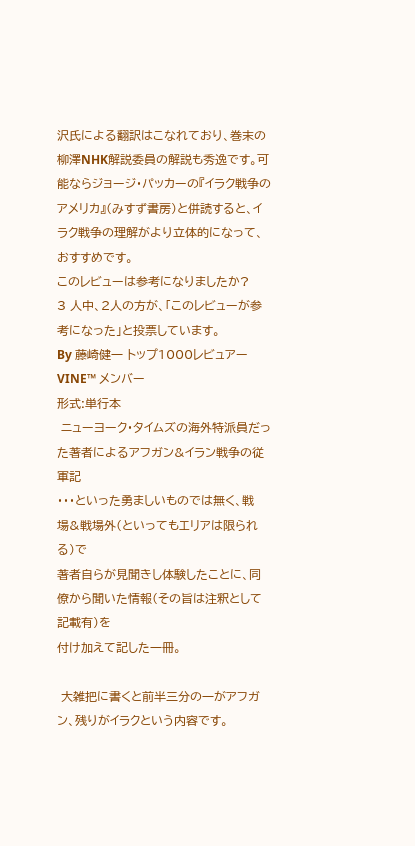沢氏による翻訳はこなれており、巻末の柳澤NHK解説委員の解説も秀逸です。可能ならジョージ・パッカーの『イラク戦争のアメリカ』(みすず書房)と併読すると、イラク戦争の理解がより立体的になって、おすすめです。
このレビューは参考になりましたか?
3 人中、2人の方が、「このレビューが参考になった」と投票しています。
By 藤崎健一 トップ1000レビュアー VINE™ メンバー
形式:単行本
 ニューヨーク・タイムズの海外特派員だった著者によるアフガン&イラン戦争の従軍記
・・・といった勇ましいものでは無く、戦場&戦場外(といってもエリアは限られる)で
著者自らが見聞きし体験したことに、同僚から聞いた情報(その旨は注釈として記載有)を
付け加えて記した一冊。

 大雑把に書くと前半三分の一がアフガン、残りがイラクという内容です。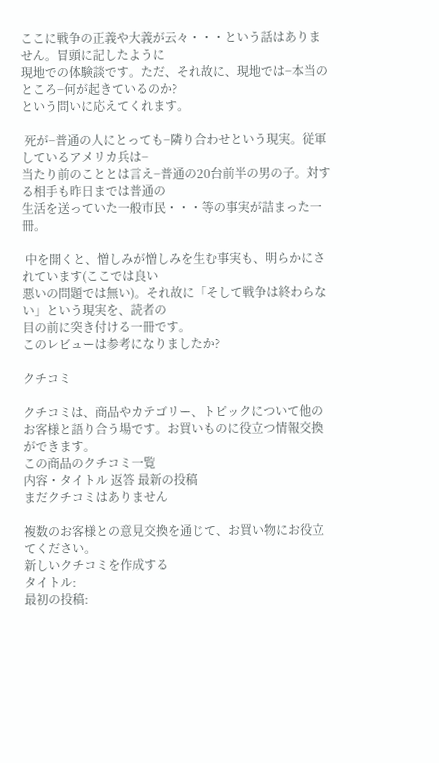ここに戦争の正義や大義が云々・・・という話はありません。冒頭に記したように
現地での体験談です。ただ、それ故に、現地では−本当のところ−何が起きているのか?
という問いに応えてくれます。

 死が−普通の人にとっても−隣り合わせという現実。従軍しているアメリカ兵は−
当たり前のこととは言え−普通の20台前半の男の子。対する相手も昨日までは普通の
生活を送っていた一般市民・・・等の事実が詰まった一冊。

 中を開くと、憎しみが憎しみを生む事実も、明らかにされています(ここでは良い
悪いの問題では無い)。それ故に「そして戦争は終わらない」という現実を、読者の
目の前に突き付ける一冊です。
このレビューは参考になりましたか?

クチコミ

クチコミは、商品やカテゴリー、トピックについて他のお客様と語り合う場です。お買いものに役立つ情報交換ができます。
この商品のクチコミ一覧
内容・タイトル 返答 最新の投稿
まだクチコミはありません

複数のお客様との意見交換を通じて、お買い物にお役立てください。
新しいクチコミを作成する
タイトル:
最初の投稿: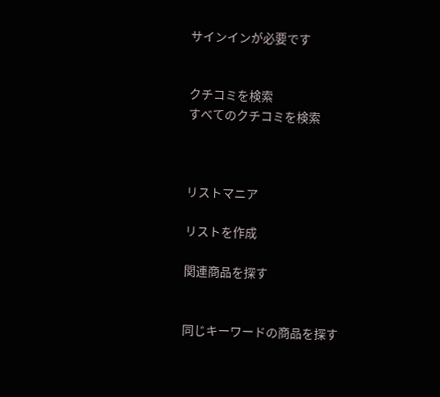サインインが必要です


クチコミを検索
すべてのクチコミを検索



リストマニア

リストを作成

関連商品を探す


同じキーワードの商品を探す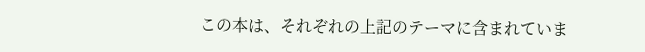この本は、それぞれの上記のテーマに含まれていま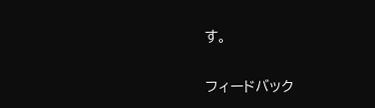す。

フィードバック